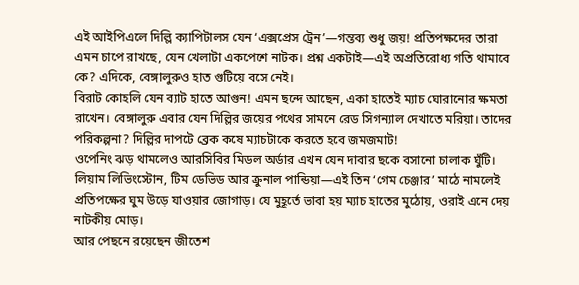এই আইপিএলে দিল্লি ক্যাপিটালস যেন ‘এক্সপ্রেস ট্রেন’—গন্তব্য শুধু জয়! প্রতিপক্ষদের তারা এমন চাপে রাখছে, যেন খেলাটা একপেশে নাটক। প্রশ্ন একটাই—এই অপ্রতিরোধ্য গতি থামাবে কে? এদিকে, বেঙ্গালুরুও হাত গুটিয়ে বসে নেই।
বিরাট কোহলি যেন ব্যাট হাতে আগুন! এমন ছন্দে আছেন, একা হাতেই ম্যাচ ঘোরানোর ক্ষমতা রাখেন। বেঙ্গালুরু এবার যেন দিল্লির জয়ের পথের সামনে রেড সিগন্যাল দেখাতে মরিয়া। তাদের পরিকল্পনা? দিল্লির দাপটে ব্রেক কষে ম্যাচটাকে করতে হবে জমজমাট!
ওপেনিং ঝড় থামলেও আরসিবির মিডল অর্ডার এখন যেন দাবার ছকে বসানো চালাক ঘুঁটি। লিয়াম লিভিংস্টোন, টিম ডেভিড আর ক্রুনাল পান্ডিয়া—এই তিন ‘গেম চেঞ্জার’ মাঠে নামলেই প্রতিপক্ষের ঘুম উড়ে যাওয়ার জোগাড়। যে মুহূর্তে ভাবা হয় ম্যাচ হাতের মুঠোয়, ওরাই এনে দেয় নাটকীয় মোড়।
আর পেছনে রয়েছেন জীতেশ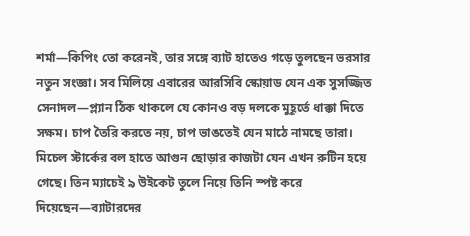শর্মা—কিপিং তো করেনই, তার সঙ্গে ব্যাট হাতেও গড়ে তুলছেন ভরসার নতুন সংজ্ঞা। সব মিলিয়ে এবারের আরসিবি স্কোয়াড যেন এক সুসজ্জিত সেনাদল—প্ল্যান ঠিক থাকলে যে কোনও বড় দলকে মুহূর্তে ধাক্কা দিতে সক্ষম। চাপ তৈরি করতে নয়, চাপ ভাঙতেই যেন মাঠে নামছে তারা।
মিচেল স্টার্কের বল হাতে আগুন ছোড়ার কাজটা যেন এখন রুটিন হয়ে গেছে। তিন ম্যাচেই ৯ উইকেট তুলে নিয়ে তিনি স্পষ্ট করে দিয়েছেন—ব্যাটারদের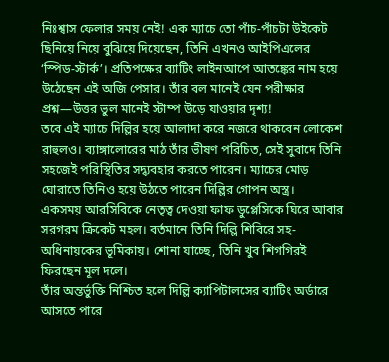নিঃশ্বাস ফেলার সময় নেই! এক ম্যাচে তো পাঁচ-পাঁচটা উইকেট ছিনিয়ে নিয়ে বুঝিয়ে দিয়েছেন, তিনি এখনও আইপিএলের ‘স্পিড-স্টার্ক’। প্রতিপক্ষের ব্যাটিং লাইনআপে আতঙ্কের নাম হয়ে উঠেছেন এই অজি পেসার। তাঁর বল মানেই যেন পরীক্ষার প্রশ্ন—উত্তর ভুল মানেই স্টাম্প উড়ে যাওয়ার দৃশ্য!
তবে এই ম্যাচে দিল্লির হয়ে আলাদা করে নজরে থাকবেন লোকেশ রাহুলও। ব্যাঙ্গালোরের মাঠ তাঁর ভীষণ পরিচিত, সেই সুবাদে তিনি সহজেই পরিস্থিতির সদ্ব্যবহার করতে পারেন। ম্যাচের মোড় ঘোরাতে তিনিও হয়ে উঠতে পারেন দিল্লির গোপন অস্ত্র।
একসময় আরসিবিকে নেতৃত্ব দেওয়া ফাফ ডুপ্লেসিকে ঘিরে আবার সরগরম ক্রিকেট মহল। বর্তমানে তিনি দিল্লি শিবিরে সহ-অধিনায়কের ভূমিকায়। শোনা যাচ্ছে, তিনি খুব শিগগিরই ফিরছেন মূল দলে।
তাঁর অন্তর্ভুক্তি নিশ্চিত হলে দিল্লি ক্যাপিটালসের ব্যাটিং অর্ডারে আসতে পারে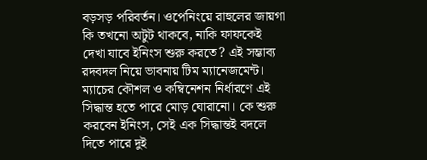বড়সড় পরিবর্তন। ওপেনিংয়ে রাহুলের জায়গা কি তখনো অটুট থাকবে, নাকি ফাফকেই দেখা যাবে ইনিংস শুরু করতে? এই সম্ভাব্য রদবদল নিয়ে ভাবনায় টিম ম্যানেজমেন্ট।
ম্যাচের কৌশল ও কম্বিনেশন নির্ধারণে এই সিদ্ধান্ত হতে পারে মোড় ঘোরানো। কে শুরু করবেন ইনিংস, সেই এক সিদ্ধান্তই বদলে দিতে পারে দুই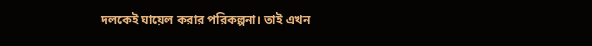দলকেই ঘায়েল করার পরিকল্পনা। তাই এখন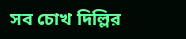সব চোখ দিল্লির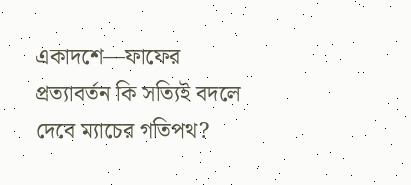একাদশে—ফাফের প্রত্যাবর্তন কি সত্যিই বদলে দেবে ম্যাচের গতিপথ?